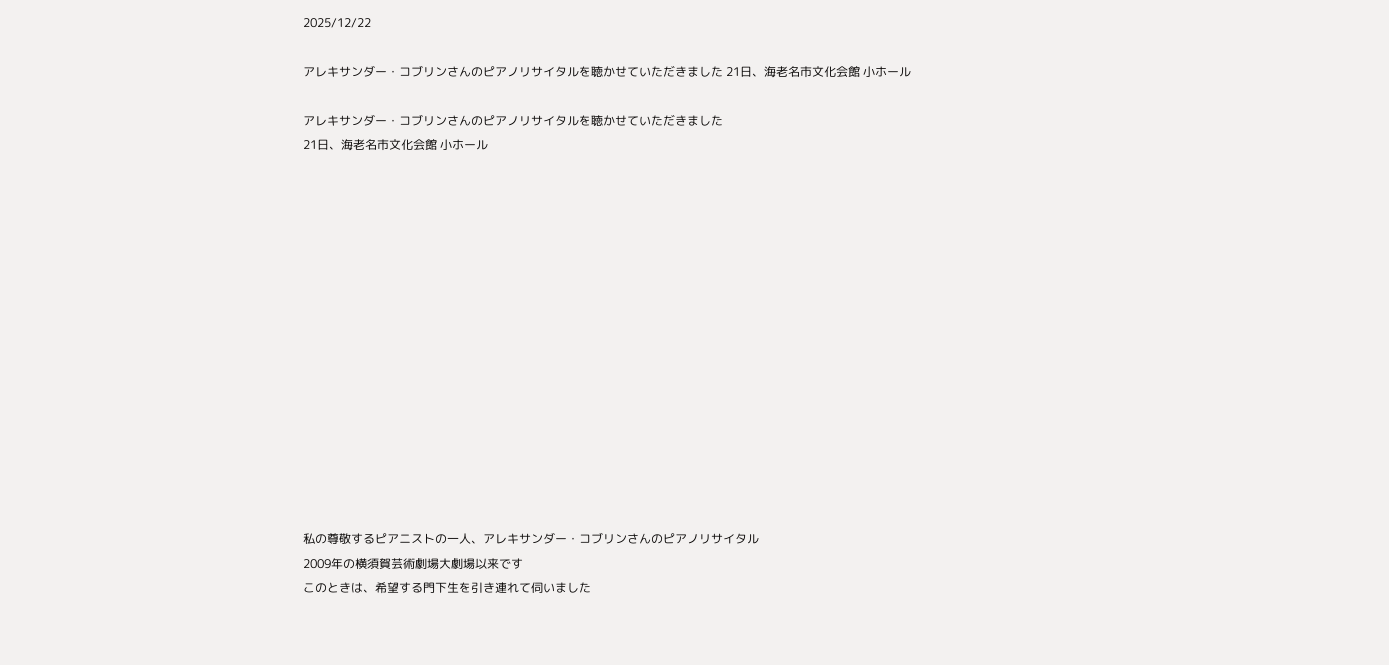2025/12/22

アレキサンダー・コブリンさんのピアノリサイタルを聴かせていただきました 21日、海老名市文化会館 小ホール

アレキサンダー・コブリンさんのピアノリサイタルを聴かせていただきました
21日、海老名市文化会館 小ホール















私の尊敬するピアニストの一人、アレキサンダー・コブリンさんのピアノリサイタル
2009年の横須賀芸術劇場大劇場以来です
このときは、希望する門下生を引き連れて伺いました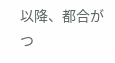以降、都合がつ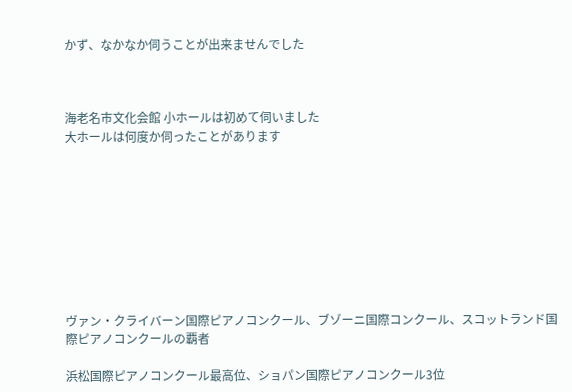かず、なかなか伺うことが出来ませんでした



海老名市文化会館 小ホールは初めて伺いました
大ホールは何度か伺ったことがあります









ヴァン・クライバーン国際ピアノコンクール、ブゾーニ国際コンクール、スコットランド国際ピアノコンクールの覇者

浜松国際ピアノコンクール最高位、ショパン国際ピアノコンクール3位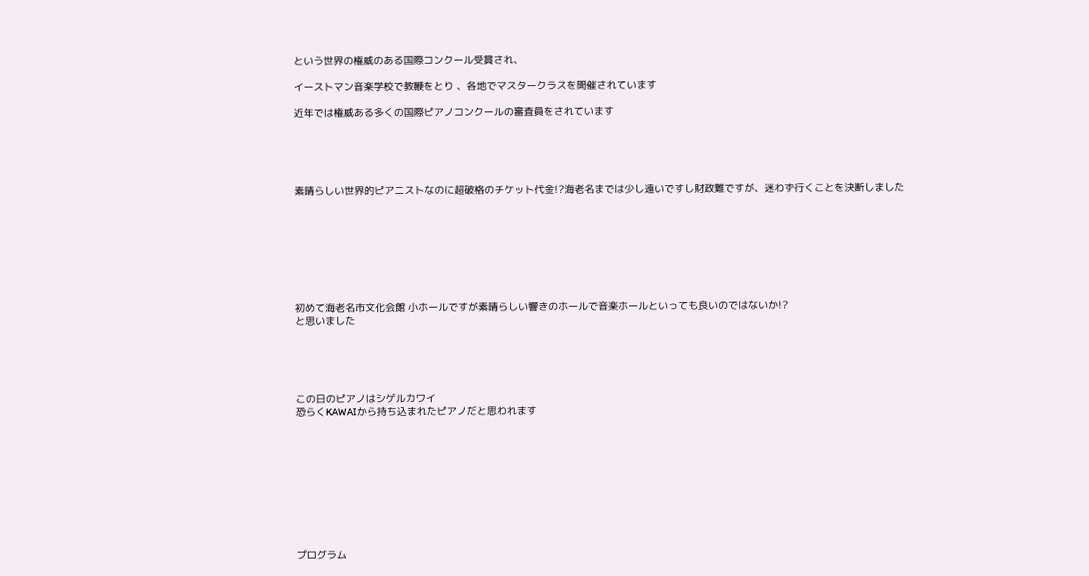という世界の権威のある国際コンクール受賞され、

イーストマン音楽学校で教鞭をとり 、各地でマスタークラスを開催されています

近年では権威ある多くの国際ピアノコンクールの審査員をされています





素晴らしい世界的ピアニストなのに超破格のチケット代金!?海老名までは少し遠いですし財政難ですが、迷わず行くことを決断しました








初めて海老名市文化会館 小ホールですが素晴らしい響きのホールで音楽ホールといっても良いのではないか!?
と思いました





この日のピアノはシゲルカワイ
恐らくKAWAIから持ち込まれたピアノだと思われます










プログラム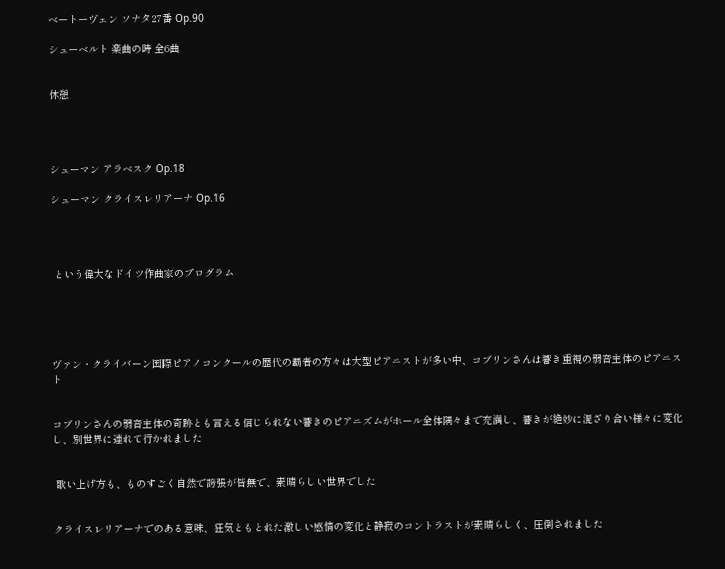ベートーヴェン ソナタ27番 Op.90

シューベルト 楽曲の時 全6曲


休憩




シューマン アラベスク Op.18

シューマン クライスレリアーナ Op.16




 という偉大なドイツ作曲家のプログラム





ヴァン・クライバーン国際ピアノコンクールの歴代の覇者の方々は大型ピアニストが多い中、コブリンさんは響き重視の弱音主体のピアニスト


コブリンさんの弱音主体の奇跡とも言える信じられない響きのピアニズムがホール全体隅々まで充満し、響きが絶妙に混ざり合い様々に変化し、別世界に連れて行かれました


 歌い上げ方も、ものすごく自然で誇張が皆無で、素晴らしい世界でした


クライスレリアーナでのある意味、狂気ともとれた激しい感情の変化と静寂のコントラストが素晴らしく、圧倒されました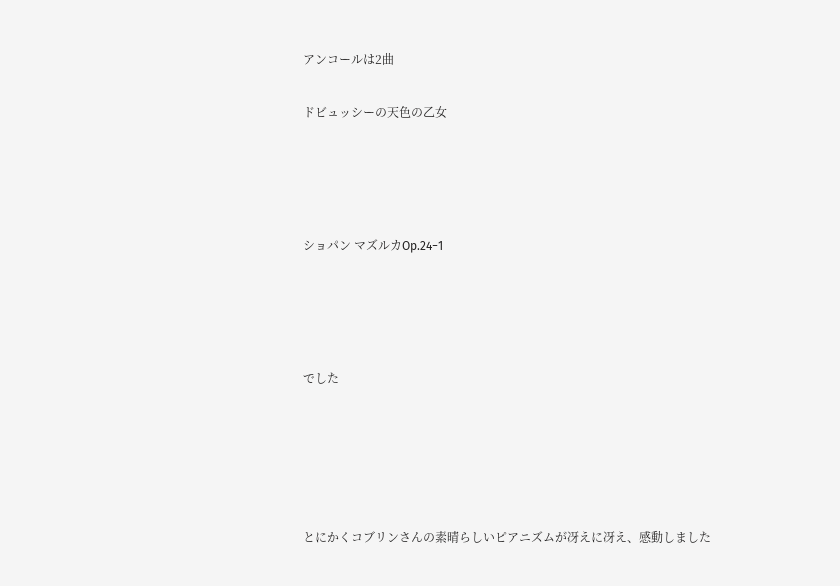アンコールは2曲

ドビュッシーの天色の乙女




ショパン マズルカOp.24−1




でした





とにかくコブリンさんの素晴らしいピアニズムが冴えに冴え、感動しました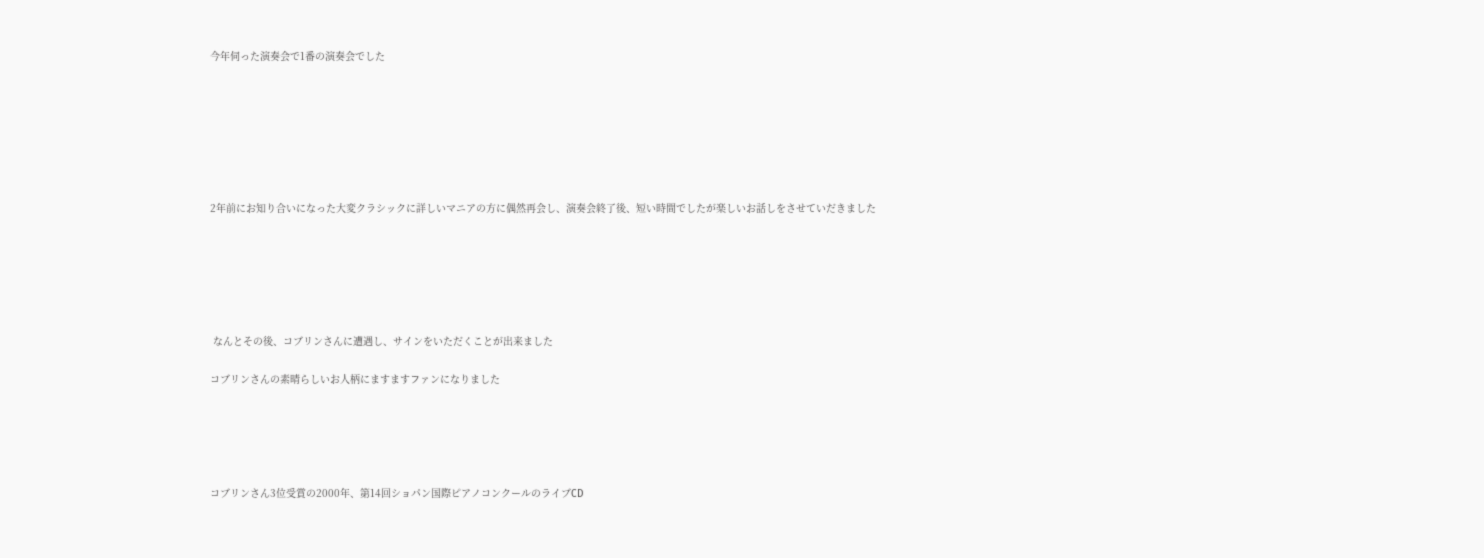今年伺った演奏会で1番の演奏会でした







2年前にお知り合いになった大変クラシックに詳しいマニアの方に偶然再会し、演奏会終了後、短い時間でしたが楽しいお話しをさせていだきました






 なんとその後、コブリンさんに遭遇し、サインをいただくことが出来ました

コブリンさんの素晴らしいお人柄にますますファンになりました





コブリンさん3位受賞の2000年、第14回ショパン国際ピアノコンクールのライブCD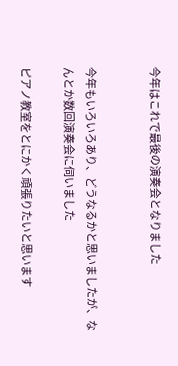今年はこれで最後の演奏会となりました


今年もいろいろあり、どうなるかと思いましたが、なんとか数回演奏会に伺いました

ピアノ教室をとにかく頑張りたいと思います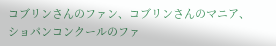コブリンさんのファン、コブリンさんのマニア、ショパンコンクールのファ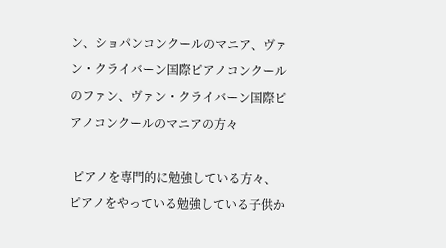ン、ショパンコンクールのマニア、ヴァン・クライバーン国際ピアノコンクールのファン、ヴァン・クライバーン国際ピアノコンクールのマニアの方々

 ピアノを専門的に勉強している方々、ピアノをやっている勉強している子供か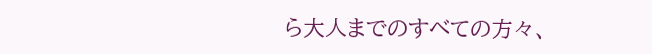ら大人までのすべての方々、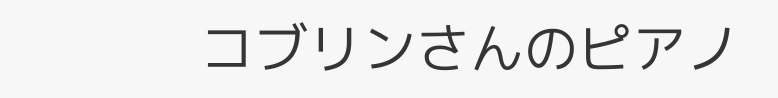コブリンさんのピアノ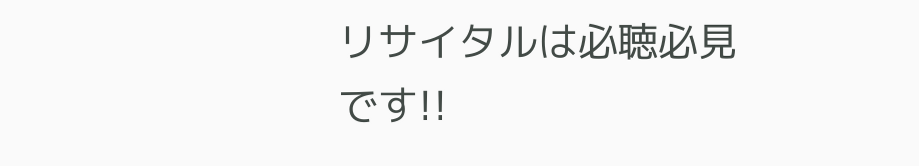リサイタルは必聴必見です!!